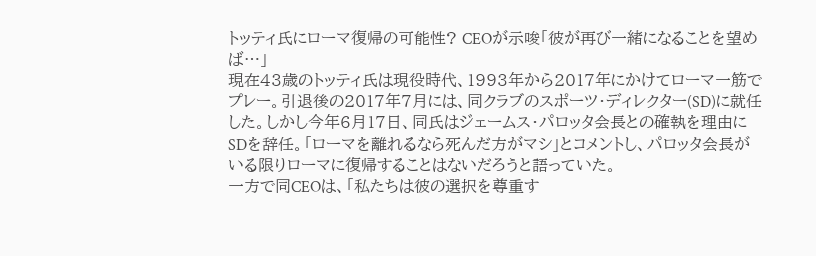トッティ氏にローマ復帰の可能性? CEOが示唆「彼が再び一緒になることを望めば…」
現在43歳のトッティ氏は現役時代、1993年から2017年にかけてローマ一筋でプレー。引退後の2017年7月には、同クラブのスポーツ・ディレクター(SD)に就任した。しかし今年6月17日、同氏はジェームス・パロッタ会長との確執を理由にSDを辞任。「ローマを離れるなら死んだ方がマシ」とコメントし、パロッタ会長がいる限りローマに復帰することはないだろうと語っていた。
一方で同CEOは、「私たちは彼の選択を尊重す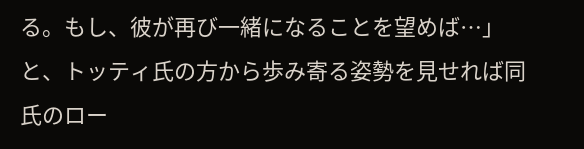る。もし、彼が再び一緒になることを望めば…」と、トッティ氏の方から歩み寄る姿勢を見せれば同氏のロー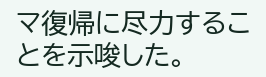マ復帰に尽力することを示唆した。